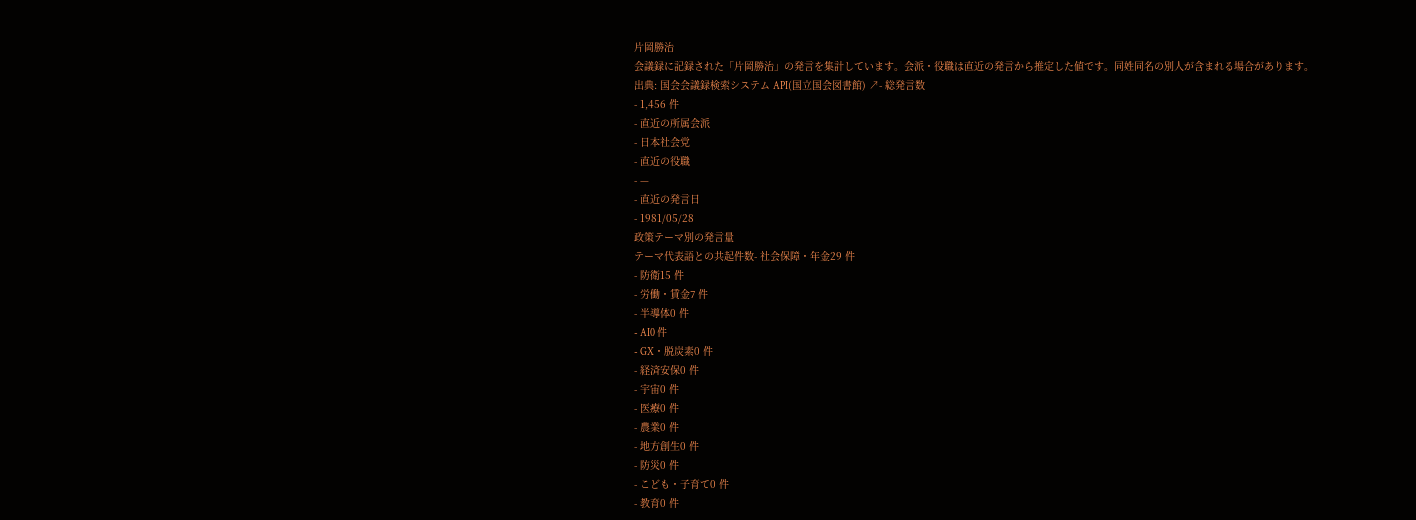片岡勝治
会議録に記録された「片岡勝治」の発言を集計しています。会派・役職は直近の発言から推定した値です。同姓同名の別人が含まれる場合があります。
出典: 国会会議録検索システム API(国立国会図書館) ↗- 総発言数
- 1,456 件
- 直近の所属会派
- 日本社会党
- 直近の役職
- —
- 直近の発言日
- 1981/05/28
政策テーマ別の発言量
テーマ代表語との共起件数- 社会保障・年金29 件
- 防衛15 件
- 労働・賃金7 件
- 半導体0 件
- AI0 件
- GX・脱炭素0 件
- 経済安保0 件
- 宇宙0 件
- 医療0 件
- 農業0 件
- 地方創生0 件
- 防災0 件
- こども・子育て0 件
- 教育0 件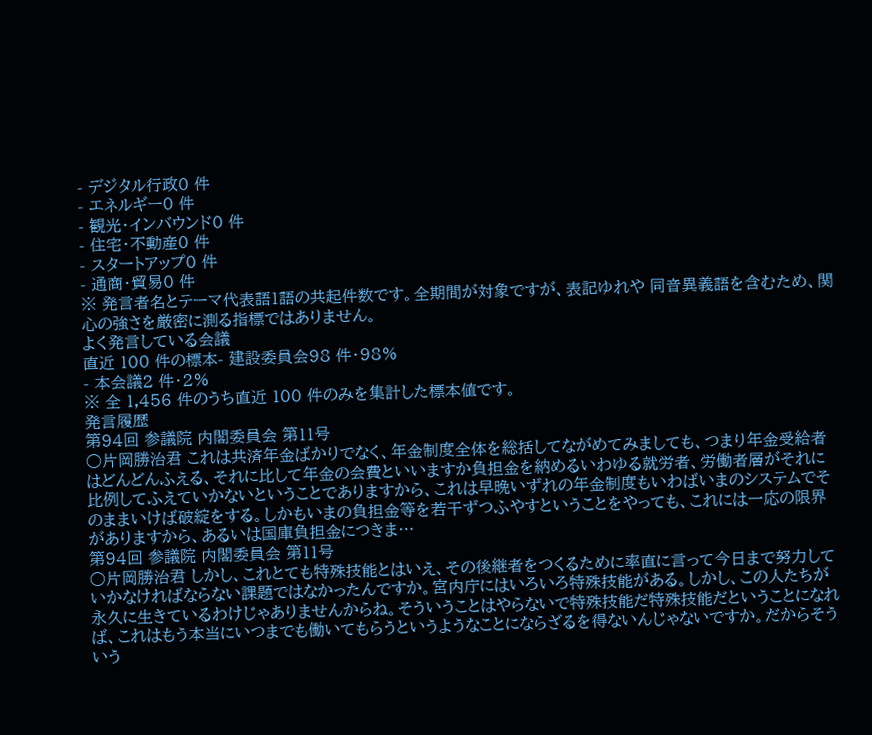- デジタル行政0 件
- エネルギー0 件
- 観光・インバウンド0 件
- 住宅・不動産0 件
- スタートアップ0 件
- 通商・貿易0 件
※ 発言者名とテーマ代表語1語の共起件数です。全期間が対象ですが、表記ゆれや 同音異義語を含むため、関心の強さを厳密に測る指標ではありません。
よく発言している会議
直近 100 件の標本- 建設委員会98 件・98%
- 本会議2 件・2%
※ 全 1,456 件のうち直近 100 件のみを集計した標本値です。
発言履歴
第94回 参議院 内閣委員会 第11号
○片岡勝治君 これは共済年金ばかりでなく、年金制度全体を総括してながめてみましても、つまり年金受給者はどんどんふえる、それに比して年金の会費といいますか負担金を納めるいわゆる就労者、労働者層がそれに比例してふえていかないということでありますから、これは早晩いずれの年金制度もいわばいまのシステムでそのままいけば破綻をする。しかもいまの負担金等を若干ずつふやすということをやっても、これには一応の限界がありますから、あるいは国庫負担金につきま…
第94回 参議院 内閣委員会 第11号
○片岡勝治君 しかし、これとても特殊技能とはいえ、その後継者をつくるために率直に言って今日まで努力していかなければならない課題ではなかったんですか。宮内庁にはいろいろ特殊技能がある。しかし、この人たちが永久に生きているわけじゃありませんからね。そういうことはやらないで特殊技能だ特殊技能だということになれば、これはもう本当にいつまでも働いてもらうというようなことにならざるを得ないんじゃないですか。だからそういう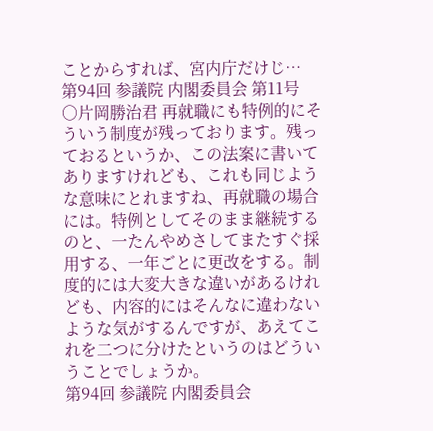ことからすれば、宮内庁だけじ…
第94回 参議院 内閣委員会 第11号
○片岡勝治君 再就職にも特例的にそういう制度が残っております。残っておるというか、この法案に書いてありますけれども、これも同じような意味にとれますね、再就職の場合には。特例としてそのまま継続するのと、一たんやめさしてまたすぐ採用する、一年ごとに更改をする。制度的には大変大きな違いがあるけれども、内容的にはそんなに違わないような気がするんですが、あえてこれを二つに分けたというのはどういうことでしょうか。
第94回 参議院 内閣委員会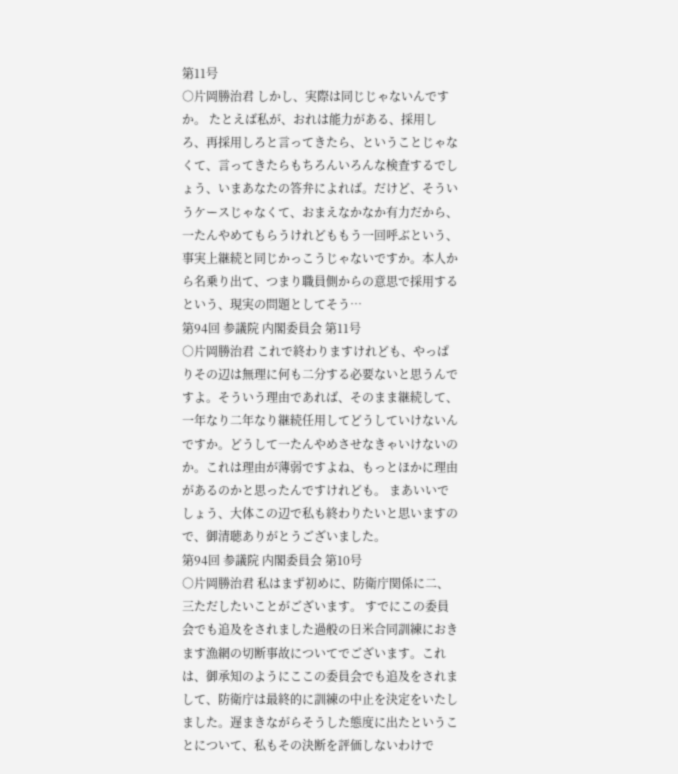第11号
○片岡勝治君 しかし、実際は同じじゃないんですか。 たとえば私が、おれは能力がある、採用しろ、再採用しろと言ってきたら、ということじゃなくて、言ってきたらもちろんいろんな検査するでしょう、いまあなたの答弁によれば。だけど、そういうケースじゃなくて、おまえなかなか有力だから、一たんやめてもらうけれどももう一回呼ぶという、事実上継続と同じかっこうじゃないですか。本人から名乗り出て、つまり職員側からの意思で採用するという、現実の問題としてそう…
第94回 参議院 内閣委員会 第11号
○片岡勝治君 これで終わりますけれども、やっぱりその辺は無理に何も二分する必要ないと思うんですよ。そういう理由であれば、そのまま継続して、一年なり二年なり継続任用してどうしていけないんですか。どうして一たんやめさせなきゃいけないのか。これは理由が薄弱ですよね、もっとほかに理由があるのかと思ったんですけれども。 まあいいでしょう、大体この辺で私も終わりたいと思いますので、御清聴ありがとうございました。
第94回 参議院 内閣委員会 第10号
○片岡勝治君 私はまず初めに、防衛庁関係に二、三ただしたいことがございます。 すでにこの委員会でも追及をされました過般の日米合同訓練におきます漁網の切断事故についてでございます。これは、御承知のようにここの委員会でも追及をされまして、防衛庁は最終的に訓練の中止を決定をいたしました。遅まきながらそうした態度に出たということについて、私もその決断を評価しないわけで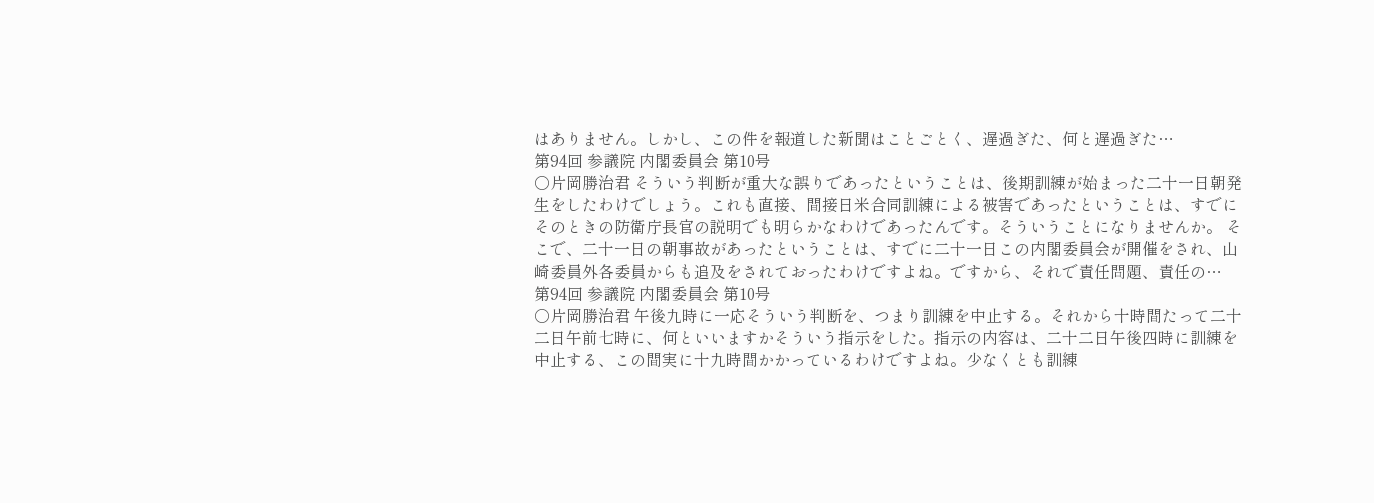はありません。しかし、この件を報道した新聞はことごとく、遅過ぎた、何と遅過ぎた…
第94回 参議院 内閣委員会 第10号
○片岡勝治君 そういう判断が重大な誤りであったということは、後期訓練が始まった二十一日朝発生をしたわけでしょう。これも直接、間接日米合同訓練による被害であったということは、すでにそのときの防衛庁長官の説明でも明らかなわけであったんです。そういうことになりませんか。 そこで、二十一日の朝事故があったということは、すでに二十一日この内閣委員会が開催をされ、山崎委員外各委員からも追及をされておったわけですよね。ですから、それで責任問題、責任の…
第94回 参議院 内閣委員会 第10号
○片岡勝治君 午後九時に一応そういう判断を、つまり訓練を中止する。それから十時間たって二十二日午前七時に、何といいますかそういう指示をした。指示の内容は、二十二日午後四時に訓練を中止する、この間実に十九時間かかっているわけですよね。少なくとも訓練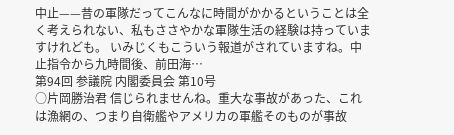中止——昔の軍隊だってこんなに時間がかかるということは全く考えられない、私もささやかな軍隊生活の経験は持っていますけれども。 いみじくもこういう報道がされていますね。中止指令から九時間後、前田海…
第94回 参議院 内閣委員会 第10号
○片岡勝治君 信じられませんね。重大な事故があった、これは漁網の、つまり自衛艦やアメリカの軍艦そのものが事故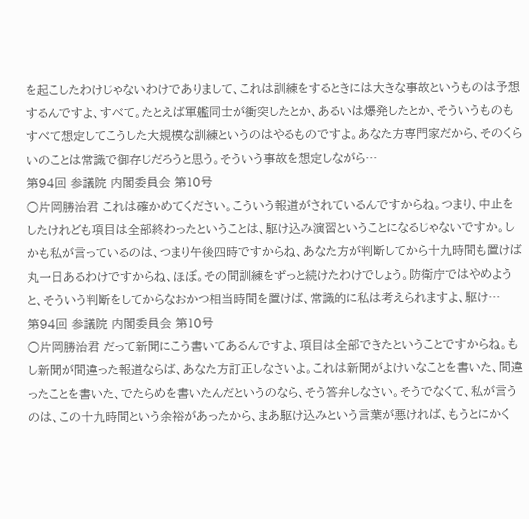を起こしたわけじゃないわけでありまして、これは訓練をするときには大きな事故というものは予想するんですよ、すべて。たとえば軍艦同士が衝突したとか、あるいは爆発したとか、そういうものもすべて想定してこうした大規模な訓練というのはやるものですよ。あなた方専門家だから、そのくらいのことは常識で御存じだろうと思う。そういう事故を想定しながら…
第94回 参議院 内閣委員会 第10号
○片岡勝治君 これは確かめてください。こういう報道がされているんですからね。つまり、中止をしたけれども項目は全部終わったということは、駆け込み演習ということになるじゃないですか。しかも私が言っているのは、つまり午後四時ですからね、あなた方が判断してから十九時間も置けば丸一日あるわけですからね、ほぼ。その間訓練をずっと続けたわけでしょう。防衛庁ではやめようと、そういう判断をしてからなおかつ相当時間を置けば、常識的に私は考えられますよ、駆け…
第94回 参議院 内閣委員会 第10号
○片岡勝治君 だって新聞にこう書いてあるんですよ、項目は全部できたということですからね。もし新聞が間違った報道ならば、あなた方訂正しなさいよ。これは新聞がよけいなことを書いた、間違ったことを書いた、でたらめを書いたんだというのなら、そう答弁しなさい。そうでなくて、私が言うのは、この十九時間という余裕があったから、まあ駆け込みという言葉が悪ければ、もうとにかく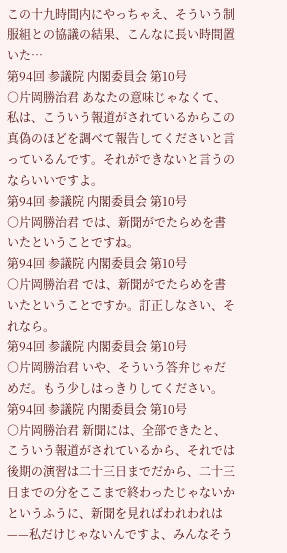この十九時間内にやっちゃえ、そういう制服組との協議の結果、こんなに長い時間置いた…
第94回 参議院 内閣委員会 第10号
○片岡勝治君 あなたの意味じゃなくて、私は、こういう報道がされているからこの真偽のほどを調べて報告してくださいと言っているんです。それができないと言うのならいいですよ。
第94回 参議院 内閣委員会 第10号
○片岡勝治君 では、新聞がでたらめを書いたということですね。
第94回 参議院 内閣委員会 第10号
○片岡勝治君 では、新聞がでたらめを書いたということですか。訂正しなさい、それなら。
第94回 参議院 内閣委員会 第10号
○片岡勝治君 いや、そういう答弁じゃだめだ。もう少しはっきりしてください。
第94回 参議院 内閣委員会 第10号
○片岡勝治君 新聞には、全部できたと、こういう報道がされているから、それでは後期の演習は二十三日までだから、二十三日までの分をここまで終わったじゃないかというふうに、新聞を見ればわれわれは——私だけじゃないんですよ、みんなそう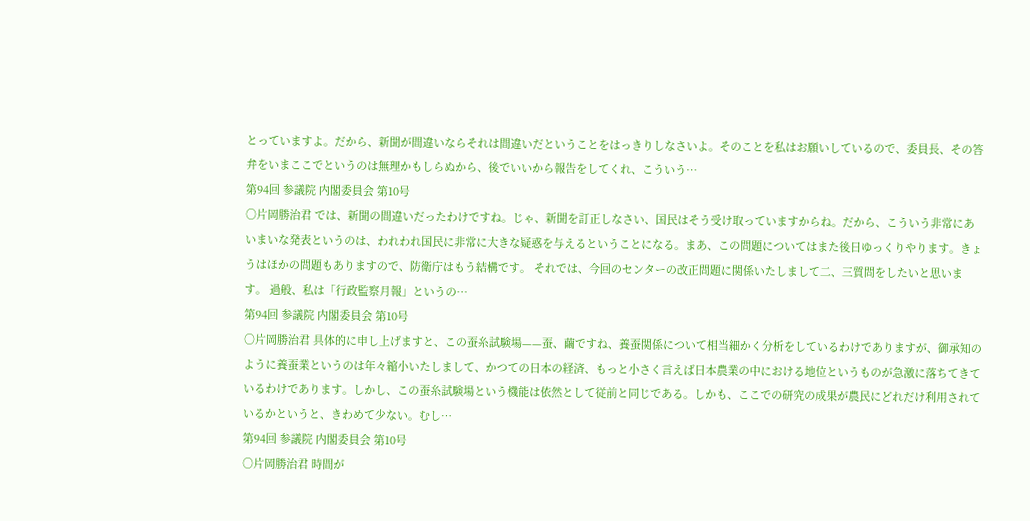とっていますよ。だから、新聞が間違いならそれは間違いだということをはっきりしなさいよ。そのことを私はお願いしているので、委員長、その答弁をいまここでというのは無理かもしらぬから、後でいいから報告をしてくれ、こういう…
第94回 参議院 内閣委員会 第10号
○片岡勝治君 では、新聞の間違いだったわけですね。じゃ、新聞を訂正しなさい、国民はそう受け取っていますからね。だから、こういう非常にあいまいな発表というのは、われわれ国民に非常に大きな疑惑を与えるということになる。まあ、この問題についてはまた後日ゆっくりやります。きょうはほかの問題もありますので、防衛庁はもう結構です。 それでは、今回のセンターの改正問題に関係いたしまして二、三質問をしたいと思います。 過般、私は「行政監察月報」というの…
第94回 参議院 内閣委員会 第10号
○片岡勝治君 具体的に申し上げますと、この蚕糸試験場——蚕、繭ですね、養蚕関係について相当細かく分析をしているわけでありますが、御承知のように養蚕業というのは年々縮小いたしまして、かつての日本の経済、もっと小さく言えば日本農業の中における地位というものが急激に落ちてきているわけであります。しかし、この蚕糸試験場という機能は依然として従前と同じである。しかも、ここでの研究の成果が農民にどれだけ利用されているかというと、きわめて少ない。むし…
第94回 参議院 内閣委員会 第10号
○片岡勝治君 時間が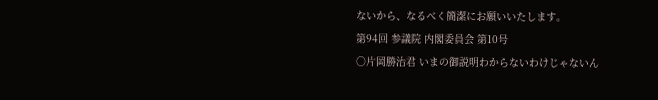ないから、なるべく簡潔にお願いいたします。
第94回 参議院 内閣委員会 第10号
○片岡勝治君 いまの御説明わからないわけじゃないん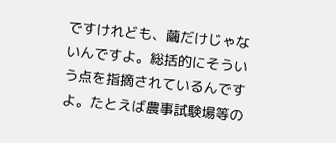ですけれども、繭だけじゃないんですよ。総括的にそういう点を指摘されているんですよ。たとえば農事試験場等の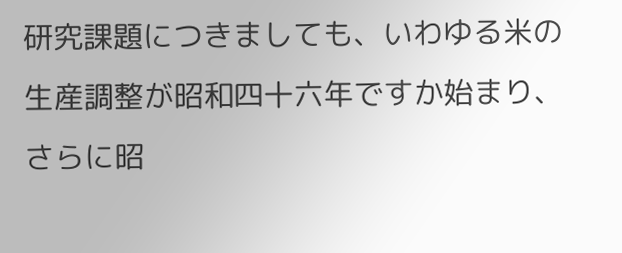研究課題につきましても、いわゆる米の生産調整が昭和四十六年ですか始まり、さらに昭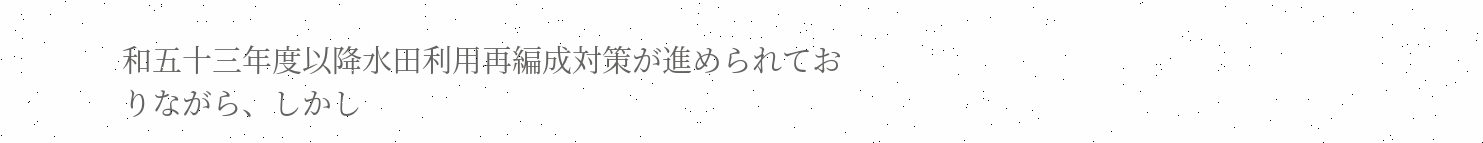和五十三年度以降水田利用再編成対策が進められておりながら、しかし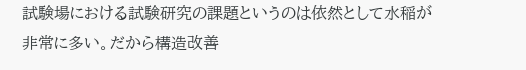試験場における試験研究の課題というのは依然として水稲が非常に多い。だから構造改善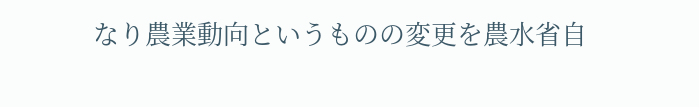なり農業動向というものの変更を農水省自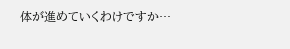体が進めていくわけですか…